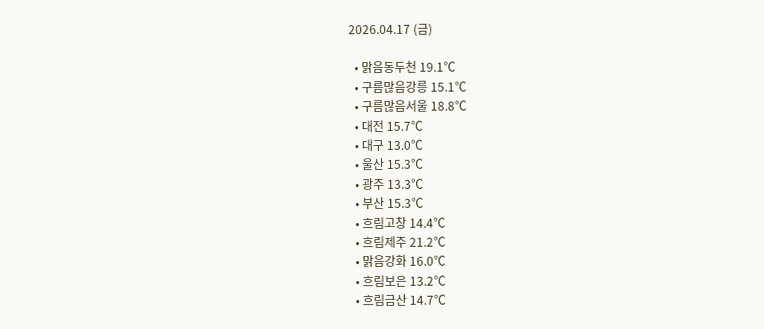2026.04.17 (금)

  • 맑음동두천 19.1℃
  • 구름많음강릉 15.1℃
  • 구름많음서울 18.8℃
  • 대전 15.7℃
  • 대구 13.0℃
  • 울산 15.3℃
  • 광주 13.3℃
  • 부산 15.3℃
  • 흐림고창 14.4℃
  • 흐림제주 21.2℃
  • 맑음강화 16.0℃
  • 흐림보은 13.2℃
  • 흐림금산 14.7℃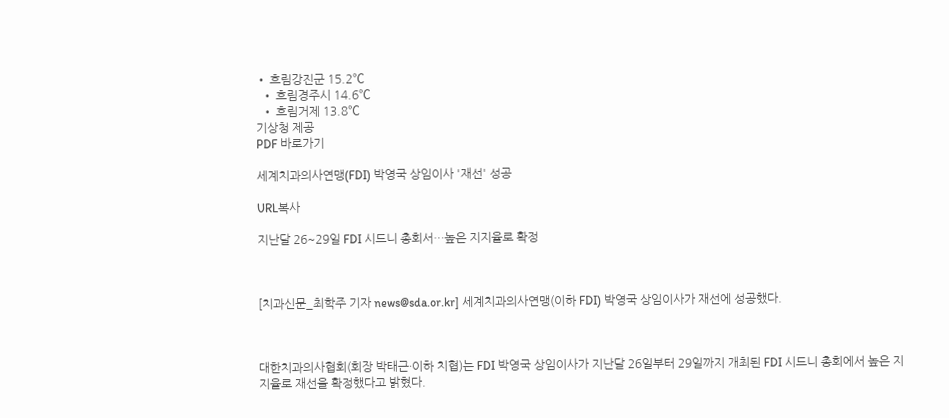• 흐림강진군 15.2℃
  • 흐림경주시 14.6℃
  • 흐림거제 13.8℃
기상청 제공
PDF 바로가기

세계치과의사연맹(FDI) 박영국 상임이사 '재선' 성공

URL복사

지난달 26~29일 FDI 시드니 총회서…높은 지지율로 확정



[치과신문_최학주 기자 news@sda.or.kr] 세계치과의사연맹(이하 FDI) 박영국 상임이사가 재선에 성공했다.



대한치과의사협회(회장 박태근·이하 치협)는 FDI 박영국 상임이사가 지난달 26일부터 29일까지 개최된 FDI 시드니 총회에서 높은 지지율로 재선을 확정했다고 밝혔다.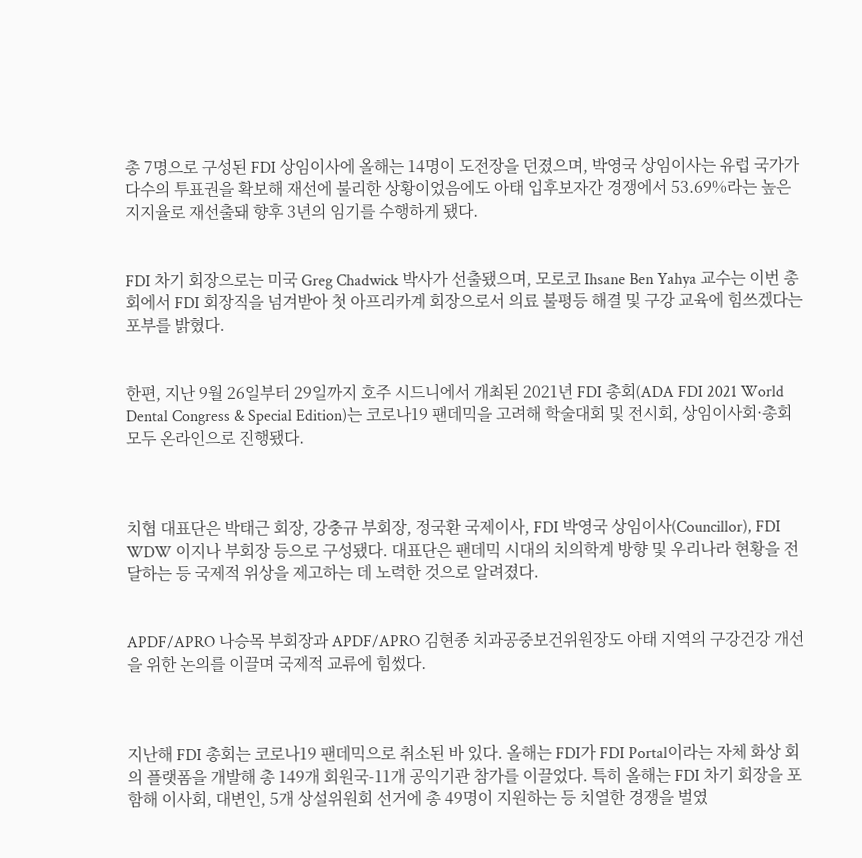총 7명으로 구성된 FDI 상임이사에 올해는 14명이 도전장을 던졌으며, 박영국 상임이사는 유럽 국가가 다수의 투표권을 확보해 재선에 불리한 상황이었음에도 아태 입후보자간 경쟁에서 53.69%라는 높은 지지율로 재선출돼 향후 3년의 임기를 수행하게 됐다.


FDI 차기 회장으로는 미국 Greg Chadwick 박사가 선출됐으며, 모로코 Ihsane Ben Yahya 교수는 이번 총회에서 FDI 회장직을 넘겨받아 첫 아프리카계 회장으로서 의료 불평등 해결 및 구강 교육에 힘쓰겠다는 포부를 밝혔다.


한편, 지난 9월 26일부터 29일까지 호주 시드니에서 개최된 2021년 FDI 총회(ADA FDI 2021 World Dental Congress & Special Edition)는 코로나19 팬데믹을 고려해 학술대회 및 전시회, 상임이사회·총회 모두 온라인으로 진행됐다.



치협 대표단은 박태근 회장, 강충규 부회장, 정국환 국제이사, FDI 박영국 상임이사(Councillor), FDI WDW 이지나 부회장 등으로 구성됐다. 대표단은 팬데믹 시대의 치의학계 방향 및 우리나라 현황을 전달하는 등 국제적 위상을 제고하는 데 노력한 것으로 알려졌다.


APDF/APRO 나승목 부회장과 APDF/APRO 김현종 치과공중보건위원장도 아태 지역의 구강건강 개선을 위한 논의를 이끌며 국제적 교류에 힘썼다.



지난해 FDI 총회는 코로나19 팬데믹으로 취소된 바 있다. 올해는 FDI가 FDI Portal이라는 자체 화상 회의 플랫폼을 개발해 총 149개 회원국-11개 공익기관 참가를 이끌었다. 특히 올해는 FDI 차기 회장을 포함해 이사회, 대변인, 5개 상설위원회 선거에 총 49명이 지원하는 등 치열한 경쟁을 벌였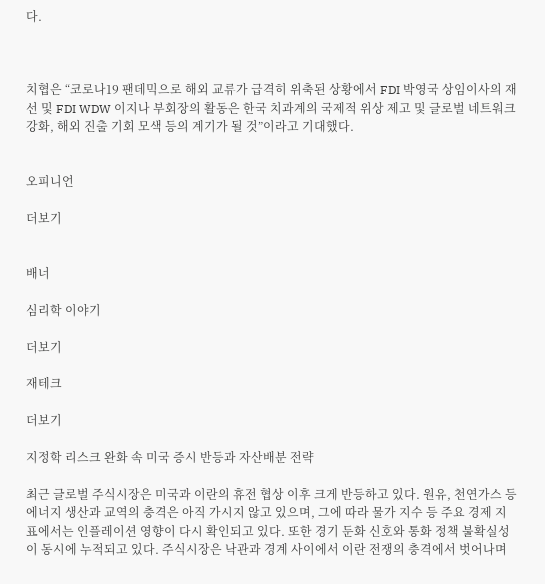다.



치협은 “코로나19 팬데믹으로 해외 교류가 급격히 위축된 상황에서 FDI 박영국 상임이사의 재선 및 FDI WDW 이지나 부회장의 활동은 한국 치과계의 국제적 위상 제고 및 글로벌 네트워크 강화, 해외 진출 기회 모색 등의 계기가 될 것”이라고 기대했다.


오피니언

더보기


배너

심리학 이야기

더보기

재테크

더보기

지정학 리스크 완화 속 미국 증시 반등과 자산배분 전략

최근 글로벌 주식시장은 미국과 이란의 휴전 협상 이후 크게 반등하고 있다. 원유, 천연가스 등 에너지 생산과 교역의 충격은 아직 가시지 않고 있으며, 그에 따라 물가 지수 등 주요 경제 지표에서는 인플레이션 영향이 다시 확인되고 있다. 또한 경기 둔화 신호와 통화 정책 불확실성이 동시에 누적되고 있다. 주식시장은 낙관과 경계 사이에서 이란 전쟁의 충격에서 벗어나며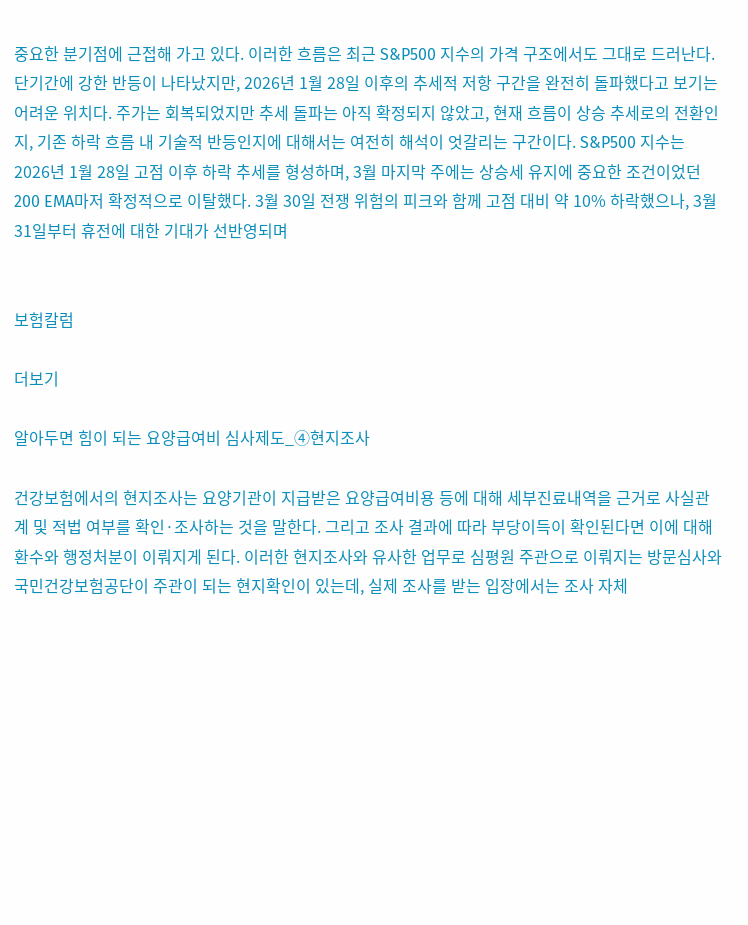중요한 분기점에 근접해 가고 있다. 이러한 흐름은 최근 S&P500 지수의 가격 구조에서도 그대로 드러난다. 단기간에 강한 반등이 나타났지만, 2026년 1월 28일 이후의 추세적 저항 구간을 완전히 돌파했다고 보기는 어려운 위치다. 주가는 회복되었지만 추세 돌파는 아직 확정되지 않았고, 현재 흐름이 상승 추세로의 전환인지, 기존 하락 흐름 내 기술적 반등인지에 대해서는 여전히 해석이 엇갈리는 구간이다. S&P500 지수는 2026년 1월 28일 고점 이후 하락 추세를 형성하며, 3월 마지막 주에는 상승세 유지에 중요한 조건이었던 200 EMA마저 확정적으로 이탈했다. 3월 30일 전쟁 위험의 피크와 함께 고점 대비 약 10% 하락했으나, 3월 31일부터 휴전에 대한 기대가 선반영되며


보험칼럼

더보기

알아두면 힘이 되는 요양급여비 심사제도_④현지조사

건강보험에서의 현지조사는 요양기관이 지급받은 요양급여비용 등에 대해 세부진료내역을 근거로 사실관계 및 적법 여부를 확인·조사하는 것을 말한다. 그리고 조사 결과에 따라 부당이득이 확인된다면 이에 대해 환수와 행정처분이 이뤄지게 된다. 이러한 현지조사와 유사한 업무로 심평원 주관으로 이뤄지는 방문심사와 국민건강보험공단이 주관이 되는 현지확인이 있는데, 실제 조사를 받는 입장에서는 조사 자체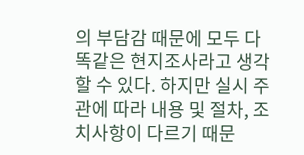의 부담감 때문에 모두 다 똑같은 현지조사라고 생각할 수 있다. 하지만 실시 주관에 따라 내용 및 절차, 조치사항이 다르기 때문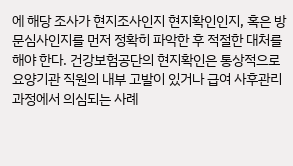에 해당 조사가 현지조사인지 현지확인인지, 혹은 방문심사인지를 먼저 정확히 파악한 후 적절한 대처를 해야 한다. 건강보험공단의 현지확인은 통상적으로 요양기관 직원의 내부 고발이 있거나 급여 사후관리 과정에서 의심되는 사례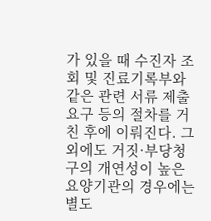가 있을 때 수진자 조회 및 진료기록부와 같은 관련 서류 제출 요구 등의 절차를 거친 후에 이뤄진다. 그 외에도 거짓·부당청구의 개연성이 높은 요양기관의 경우에는 별도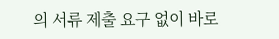의 서류 제출 요구 없이 바로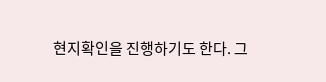현지확인을 진행하기도 한다. 그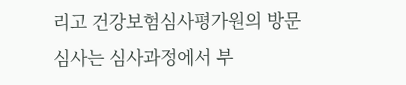리고 건강보험심사평가원의 방문심사는 심사과정에서 부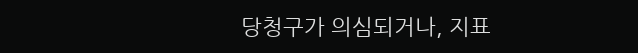당청구가 의심되거나, 지표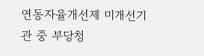연동자율개선제 미개선기관 중 부당청